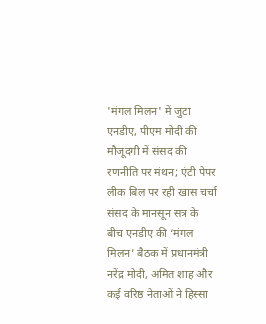'मंगल मिलन' में जुटा एनडीए, पीएम मोदी की मौजूदगी में संसद की रणनीति पर मंथन; एंटी पेपर लीक बिल पर रही खास चर्चा
संसद के मानसून सत्र के बीच एनडीए की ‘मंगल मिलन’ बैठक में प्रधानमंत्री नरेंद्र मोदी, अमित शाह और कई वरिष्ठ नेताओं ने हिस्सा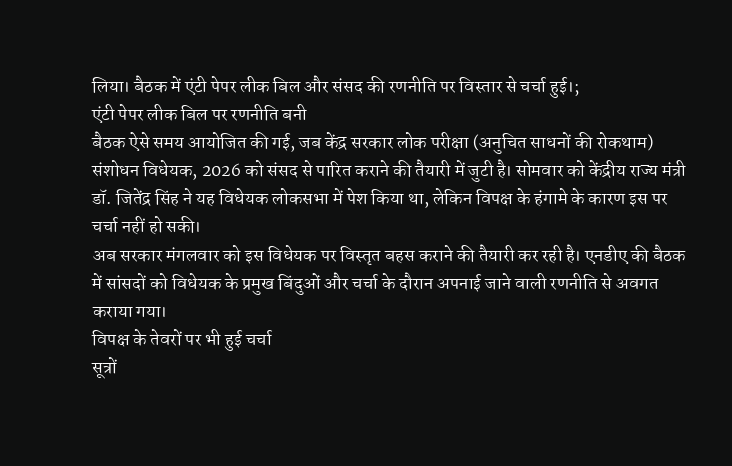लिया। बैठक में एंटी पेपर लीक बिल और संसद की रणनीति पर विस्तार से चर्चा हुई।;
एंटी पेपर लीक बिल पर रणनीति बनी
बैठक ऐसे समय आयोजित की गई, जब केंद्र सरकार लोक परीक्षा (अनुचित साधनों की रोकथाम) संशोधन विधेयक, 2026 को संसद से पारित कराने की तैयारी में जुटी है। सोमवार को केंद्रीय राज्य मंत्री डॉ. जितेंद्र सिंह ने यह विधेयक लोकसभा में पेश किया था, लेकिन विपक्ष के हंगामे के कारण इस पर चर्चा नहीं हो सकी।
अब सरकार मंगलवार को इस विधेयक पर विस्तृत बहस कराने की तैयारी कर रही है। एनडीए की बैठक में सांसदों को विधेयक के प्रमुख बिंदुओं और चर्चा के दौरान अपनाई जाने वाली रणनीति से अवगत कराया गया।
विपक्ष के तेवरों पर भी हुई चर्चा
सूत्रों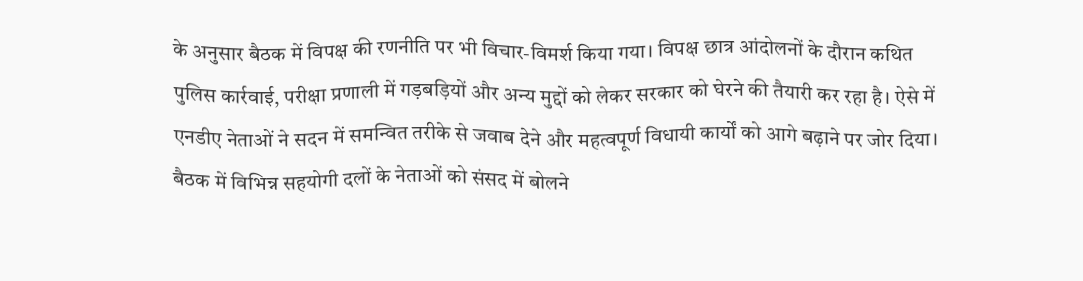के अनुसार बैठक में विपक्ष की रणनीति पर भी विचार-विमर्श किया गया। विपक्ष छात्र आंदोलनों के दौरान कथित पुलिस कार्रवाई, परीक्षा प्रणाली में गड़बड़ियों और अन्य मुद्दों को लेकर सरकार को घेरने की तैयारी कर रहा है। ऐसे में एनडीए नेताओं ने सदन में समन्वित तरीके से जवाब देने और महत्वपूर्ण विधायी कार्यों को आगे बढ़ाने पर जोर दिया।
बैठक में विभिन्न सहयोगी दलों के नेताओं को संसद में बोलने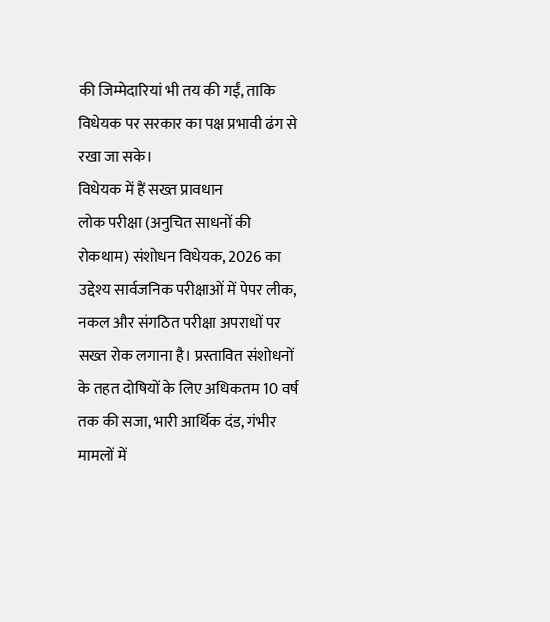की जिम्मेदारियां भी तय की गईं, ताकि विधेयक पर सरकार का पक्ष प्रभावी ढंग से रखा जा सके।
विधेयक में हैं सख्त प्रावधान
लोक परीक्षा (अनुचित साधनों की रोकथाम) संशोधन विधेयक, 2026 का उद्देश्य सार्वजनिक परीक्षाओं में पेपर लीक, नकल और संगठित परीक्षा अपराधों पर सख्त रोक लगाना है। प्रस्तावित संशोधनों के तहत दोषियों के लिए अधिकतम 10 वर्ष तक की सजा, भारी आर्थिक दंड, गंभीर मामलों में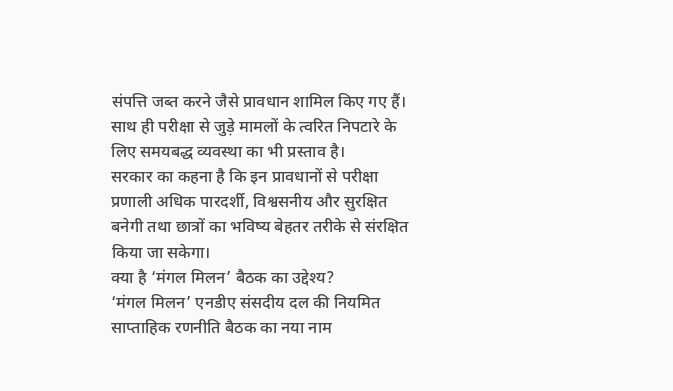संपत्ति जब्त करने जैसे प्रावधान शामिल किए गए हैं। साथ ही परीक्षा से जुड़े मामलों के त्वरित निपटारे के लिए समयबद्ध व्यवस्था का भी प्रस्ताव है।
सरकार का कहना है कि इन प्रावधानों से परीक्षा प्रणाली अधिक पारदर्शी, विश्वसनीय और सुरक्षित बनेगी तथा छात्रों का भविष्य बेहतर तरीके से संरक्षित किया जा सकेगा।
क्या है ‘मंगल मिलन’ बैठक का उद्देश्य?
‘मंगल मिलन’ एनडीए संसदीय दल की नियमित साप्ताहिक रणनीति बैठक का नया नाम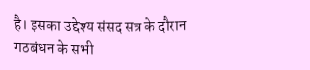है। इसका उद्देश्य संसद सत्र के दौरान गठबंधन के सभी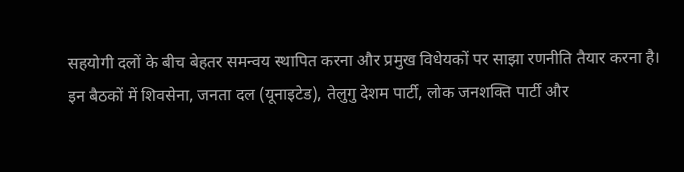सहयोगी दलों के बीच बेहतर समन्वय स्थापित करना और प्रमुख विधेयकों पर साझा रणनीति तैयार करना है।
इन बैठकों में शिवसेना, जनता दल (यूनाइटेड), तेलुगु देशम पार्टी, लोक जनशक्ति पार्टी और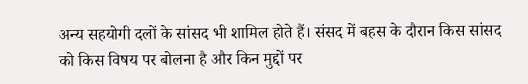अन्य सहयोगी दलों के सांसद भी शामिल होते हैं। संसद में बहस के दौरान किस सांसद को किस विषय पर बोलना है और किन मुद्दों पर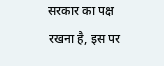सरकार का पक्ष रखना है, इस पर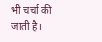भी चर्चा की जाती है।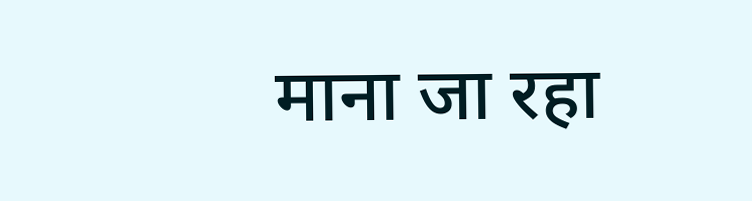माना जा रहा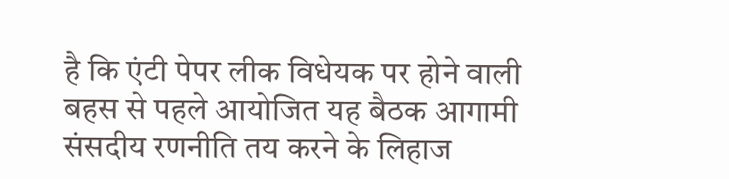है कि एंटी पेपर लीक विधेयक पर होने वाली बहस से पहले आयोजित यह बैठक आगामी संसदीय रणनीति तय करने के लिहाज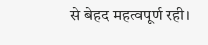से बेहद महत्वपूर्ण रही।